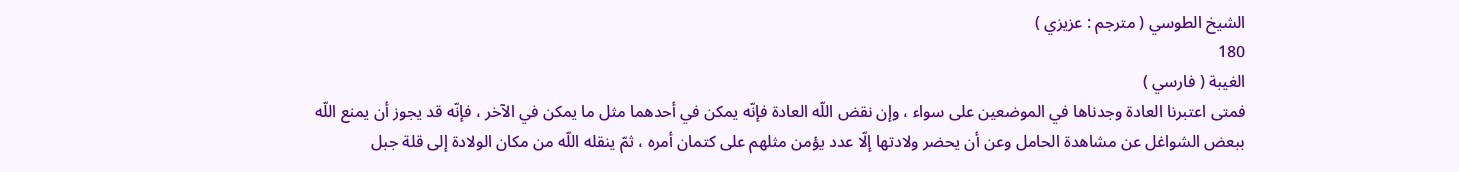الشيخ الطوسي ( مترجم : عزيزي )
180
الغيبة ( فارسي )
فمتى اعتبرنا العادة وجدناها في الموضعين على سواء ، وإن نقض اللّه العادة فإنّه يمكن في أحدهما مثل ما يمكن في الآخر ، فإنّه قد يجوز أن يمنع اللّه ببعض الشواغل عن مشاهدة الحامل وعن أن يحضر ولادتها إلّا عدد يؤمن مثلهم على كتمان أمره ، ثمّ ينقله اللّه من مكان الولادة إلى قلة جبل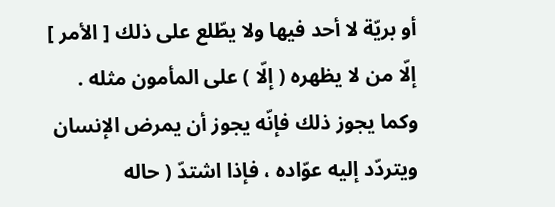أو بريّة لا أحد فيها ولا يطّلع على ذلك [ الأمر ] إلّا من لا يظهره ( إلّا ) على المأمون مثله . وكما يجوز ذلك فإنّه يجوز أن يمرض الإنسان ويتردّد إليه عوّاده ، فإذا اشتدّ ( حاله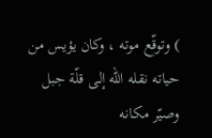) وتوقّع موته ، وكان يؤيس من حياته نقله اللّه إلى قلّة جبل وصيّر مكانه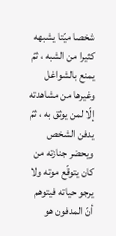شخصا ميّتا يشبهه كثيرا من الشبه ، ثمّ يمنع بالشواغل وغيرها من مشاهدته إلّا لمن يوثق به ، ثمّ يدفن الشخص ويحضر جنازته من كان يتوقّع موته ولا يرجو حياته فيتوهم أنّ المدفون هو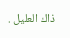ذاك العليل .